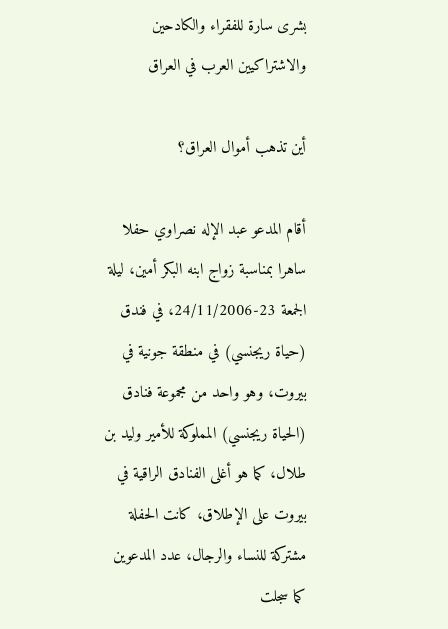بشرى سارة للفقراء والكادحين والاشتراكيين العرب في العراق

أين تذهب أموال العراق؟

أقام المدعو عبد الإله نصراوي حفلا ساهرا بمناسبة زواج ابنه البكر أمين، ليلة الجمعة 23-24/11/2006، في فندق (حياة ريجنسي) في منطقة جونية في بيروت، وهو واحد من مجموعة فنادق (الحياة ريجنسي) المملوكة للأمير وليد بن طلال، كما هو أغلى الفنادق الراقية في بيروت على الإطلاق، كانت الحفلة مشتركة للنساء والرجال، عدد المدعوين كما سجلت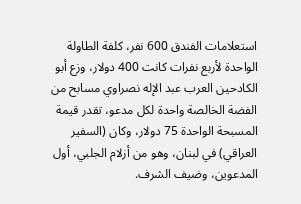استعلامات الفندق 600 نفر، كلفة الطاولة الواحدة لأربع نفرات كانت 400 دولار، وزع أبو الكادحين العرب عبد الإله نصراوي مسابح من الفضة الخالصة واحدة لكل مدعو، تقدر قيمة المسبحة الواحدة 75 دولار، وكان (السفير العراقي) في لبنان، وهو من أزلام الجلبي، أول المدعوين، وضيف الشرف.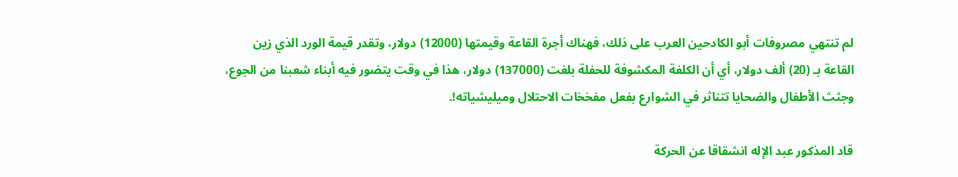لم تنتهي مصروفات أبو الكادحين العرب على ذلك، فهناك أجرة القاعة وقيمتها (12000) دولار، وتقدر قيمة الورد الذي زين القاعة بـ (20) ألف دولار، أي أن الكلفة المكشوفة للحفلة بلغت (137000) دولار، هذا في وقت يتضور فيه أبناء شعبنا من الجوع، وجثث الأطفال والضحايا تتناثر في الشوارع بفعل مفخخات الاحتلال وميليشياته!.

قاد المذكور عبد الإله انشقاقا عن الحركة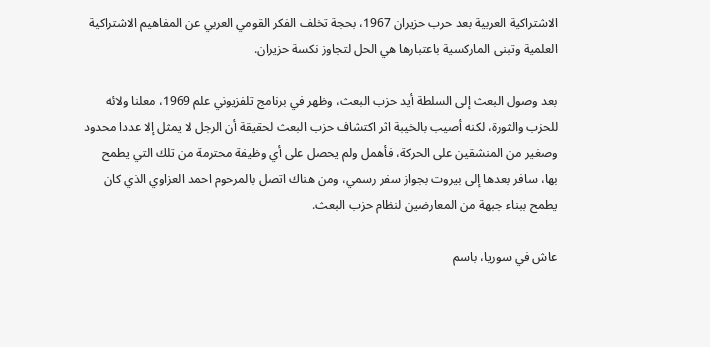الاشتراكية العربية بعد حرب حزيران 1967، بحجة تخلف الفكر القومي العربي عن المفاهيم الاشتراكية العلمية وتبنى الماركسية باعتبارها هي الحل لتجاوز نكسة حزيران.

بعد وصول البعث إلى السلطة أيد حزب البعث، وظهر في برنامج تلفزيوني علم 1969، معلنا ولائه للحزب والثورة، لكنه أصيب بالخيبة اثر اكتشاف حزب البعث لحقيقة أن الرجل لا يمثل إلا عددا محدود وصغير من المنشقين على الحركة، فأهمل ولم يحصل على أي وظيفة محترمة من تلك التي يطمح بها، سافر بعدها إلى بيروت بجواز سفر رسمي، ومن هناك اتصل بالمرحوم احمد العزاوي الذي كان يطمح ببناء جبهة من المعارضين لنظام حزب البعث.

عاش في سوريا، باسم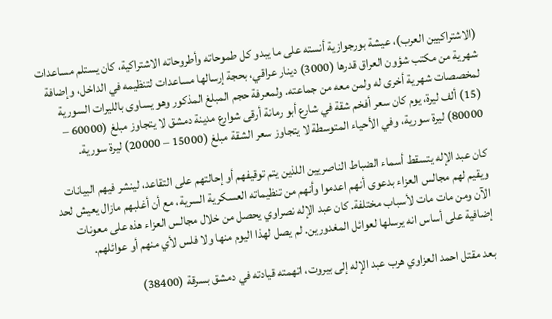(الاشتراكيين العرب)، عيشة بورجوازية أنسته على ما يبدو كل طموحاته وأطروحاته الاشتراكية، كان يستلم مساعدات شهرية من مكتب شؤون العراق قدرها (3000) دينار عراقي، بحجة إرسالها مساعدات لتنظيمه في الداخل، وإضافة لمخصصات شهرية أخرى له ولمن معه من جماعته. ولمعرفة حجم المبلغ المذكور وهو يساوى بالليرات السورية (15) ألف ليرة، يوم كان سعر أفخم شقة في شارع أبو رمانة أرقى شوارع مدينة دمشق لا يتجاوز مبلغ (60000 – 80000) ليرة سورية، وفي الأحياء المتوسطة لا يتجاوز سعر الشقة مبلغ (15000 – 20000) ليرة سورية.

كان عبد الإله يتسقط أسماء الضباط الناصريين اللذين يتم توقيفهم أو إحالتهم على التقاعد، لينشر فيهم البيانات ويقيم لهم مجالس العزاء بدعوى أنهم اعدموا وأنهم من تنظيماته العسكرية السرية، مع أن أغلبهم مازال يعيش لحد الآن ومن مات مات لأسباب مختلفة. كان عبد الإله نصراوي يحصل من خلال مجالس العزاء هذه على معونات إضافية على أساس انه يرسلها لعوائل المغدورين. لم يصل لهذا اليوم منها ولا فلس لأي منهم أو عوائلهم.

بعد مقتل احمد العزاوي هرب عبد الإله إلى بيروت، اتهمته قيادته في دمشق بسرقة (38400)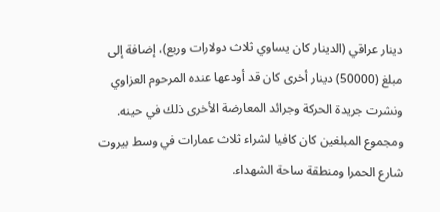دينار عراقي (الدينار كان يساوي ثلاث دولارات وربع)، إضافة إلى مبلغ (50000) دينار أخرى كان قد أودعها عنده المرحوم العزاوي ونشرت جريدة الحركة وجرائد المعارضة الأخرى ذلك في حينه. ومجموع المبلغين كان كافيا لشراء ثلاث عمارات في وسط بيروت شارع الحمرا ومنطقة ساحة الشهداء.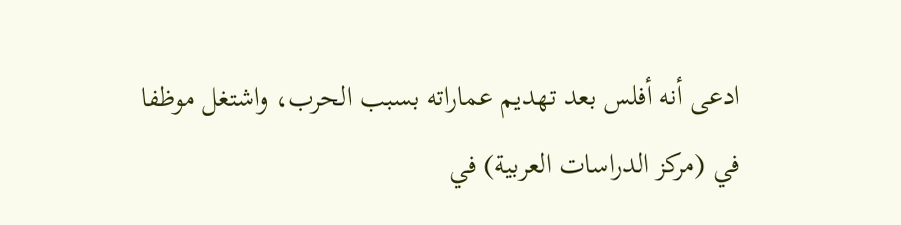ادعى أنه أفلس بعد تهديم عماراته بسبب الحرب، واشتغل موظفا في (مركز الدراسات العربية) في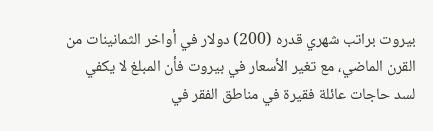بيروت براتب شهري قدره (200) دولار في أواخر الثمانينات من القرن الماضي، مع تغير الأسعار في بيروت فأن المبلغ لا يكفي لسد حاجات عائلة فقيرة في مناطق الفقر في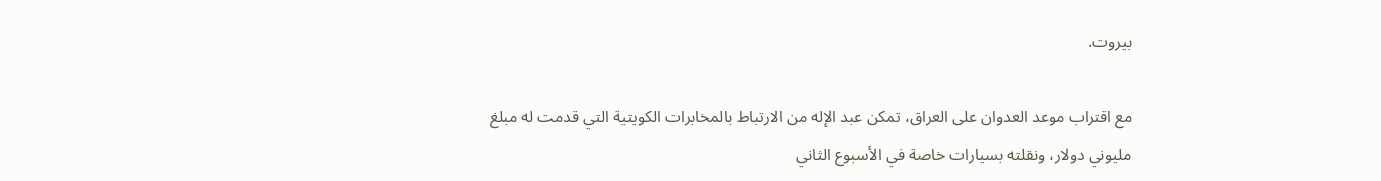بيروت.

مع اقتراب موعد العدوان على العراق، تمكن عبد الإله من الارتباط بالمخابرات الكويتية التي قدمت له مبلغ مليوني دولار، ونقلته بسيارات خاصة في الأسبوع الثاني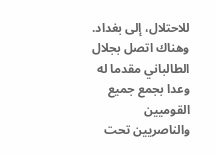للاحتلال، إلى بغداد. وهناك اتصل بجلال الطالباني مقدما له وعدا بجمع جميع القوميين والناصريين تحت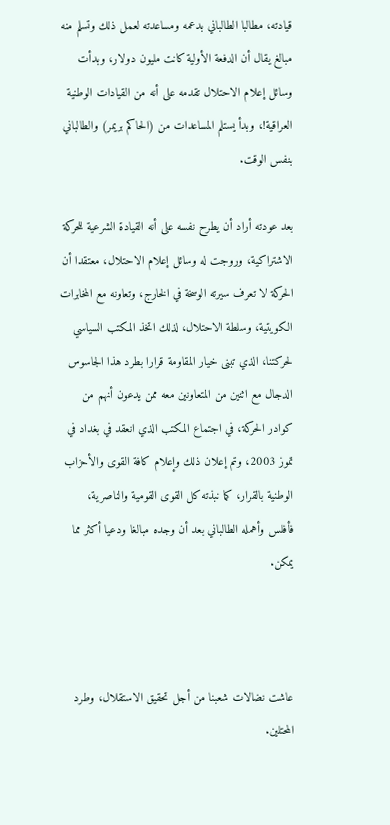قيادته، مطالبا الطالباني بدعمه ومساعدته لعمل ذلك وتسلم منه مبالغ يقال أن الدفعة الأولية كانت مليون دولار، وبدأت وسائل إعلام الاحتلال تقدمه على أنه من القيادات الوطنية العراقية!، وبدأ يستلم المساعدات من (الحاكم بريمر) والطالباني بنفس الوقت.

بعد عودته أراد أن يطرح نفسه على أنه القيادة الشرعية للحركة الاشتراكية، وروجت له وسائل إعلام الاحتلال، معتقدا أن الحركة لا تعرف سيرته الوسخة في الخارج، وتعاونه مع المخابرات الكويتية، وسلطة الاحتلال، لذلك اتخذ المكتب السياسي لحركتنا، الذي تبنى خيار المقاومة قرارا بطرد هذا الجاسوس الدجال مع اثنين من المتعاونين معه ممن يدعون أنهم من كوادر الحركة، في اجتماع المكتب الذي انعقد في بغداد في تموز 2003، وتم إعلان ذلك وإعلام كافة القوى والأحزاب الوطنية بالقرار، كما نبذته كل القوى القومية والناصرية، فأفلس وأهمله الطالباني بعد أن وجده مبالغا ودعيا أكثر مما يمكن.



عاشت نضالات شعبنا من أجل تحقيق الاستقلال، وطرد المحتلين.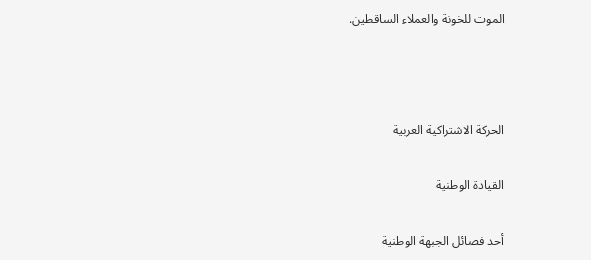الموت للخونة والعملاء الساقطين.



الحركة الاشتراكية العربية

القيادة الوطنية

أحد فصائل الجبهة الوطنية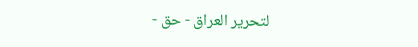لتحرير العراق - حق -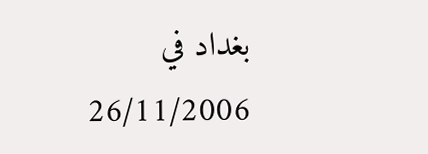بغداد في 26/11/2006